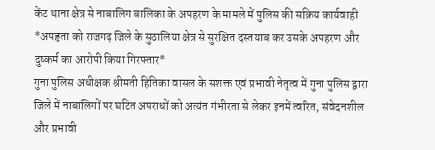केंट थाना क्षेत्र से नाबालिग बालिका के अपहरण के मामले में पुलिस की सक्रिय कार्यवाही
*अपहृता को राजगढ़ जिले के सुठालिया क्षेत्र से सुरक्षित दस्तयाब कर उसके अपहरण और दुष्कर्म का आरोपी किया गिरफ्तार*
गुना पुलिस अधीक्षक श्रीमती हितिका वासल के सशक्त एवं प्रभावी नेतृत्व में गुना पुलिस द्वारा जिले में नाबालिगों पर घटित अपराधों को अत्यंत गंभीरता से लेकर इनमें त्वरित, संवेदनशील और प्रभावी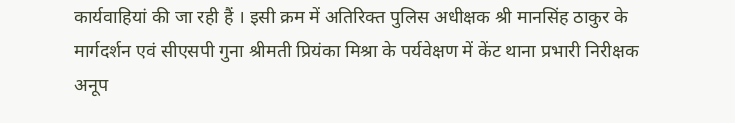कार्यवाहियां की जा रही हैं । इसी क्रम में अतिरिक्त पुलिस अधीक्षक श्री मानसिंह ठाकुर के मार्गदर्शन एवं सीएसपी गुना श्रीमती प्रियंका मिश्रा के पर्यवेक्षण में केंट थाना प्रभारी निरीक्षक अनूप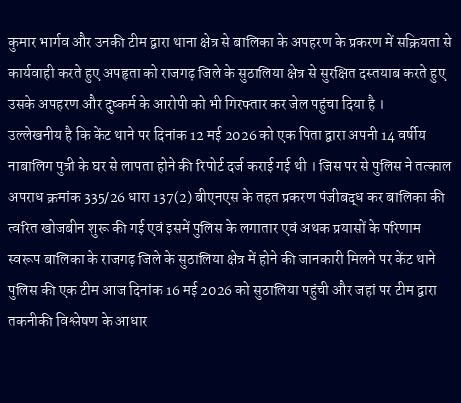कुमार भार्गव और उनकी टीम द्वारा थाना क्षेत्र से बालिका के अपहरण के प्रकरण में सक्रियता से कार्यवाही करते हुए अपहृता को राजगढ़ जिले के सुठालिया क्षेत्र से सुरक्षित दस्तयाब करते हुए उसके अपहरण और दुष्कर्म के आरोपी को भी गिरफ्तार कर जेल पहुंचा दिया है ।
उल्लेखनीय है कि केंट थाने पर दिनांक 12 मई 2026 को एक पिता द्वारा अपनी 14 वर्षीय नाबालिग पुत्री के घर से लापता होने की रिपोर्ट दर्ज कराई गई थी । जिस पर से पुलिस ने तत्काल अपराध क्रमांक 335/26 धारा 137(2) बीएनएस के तहत प्रकरण पंजीबद्ध कर बालिका की त्वरित खोजबीन शुरू की गई एवं इसमें पुलिस के लगातार एवं अथक प्रयासों के परिणाम स्वरूप बालिका के राजगढ़ जिले के सुठालिया क्षेत्र में होने की जानकारी मिलने पर केंट थाने पुलिस की एक टीम आज दिनांक 16 मई 2026 को सुठालिया पहुंची और जहां पर टीम द्वारा तकनीकी विश्लेषण के आधार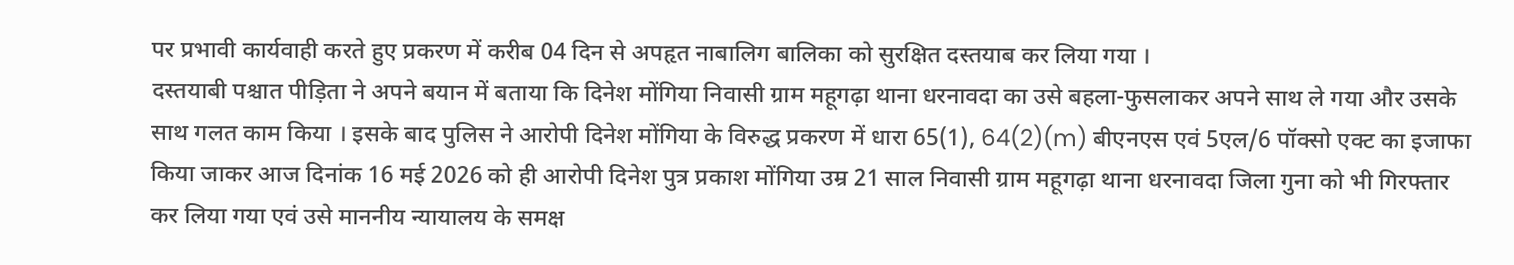पर प्रभावी कार्यवाही करते हुए प्रकरण में करीब 04 दिन से अपहृत नाबालिग बालिका को सुरक्षित दस्तयाब कर लिया गया ।
दस्तयाबी पश्चात पीड़िता ने अपने बयान में बताया कि दिनेश मोंगिया निवासी ग्राम महूगढ़ा थाना धरनावदा का उसे बहला-फुसलाकर अपने साथ ले गया और उसके साथ गलत काम किया । इसके बाद पुलिस ने आरोपी दिनेश मोंगिया के विरुद्ध प्रकरण में धारा 65(1), 64(2)(m) बीएनएस एवं 5एल/6 पॉक्सो एक्ट का इजाफा किया जाकर आज दिनांक 16 मई 2026 को ही आरोपी दिनेश पुत्र प्रकाश मोंगिया उम्र 21 साल निवासी ग्राम महूगढ़ा थाना धरनावदा जिला गुना को भी गिरफ्तार कर लिया गया एवं उसे माननीय न्यायालय के समक्ष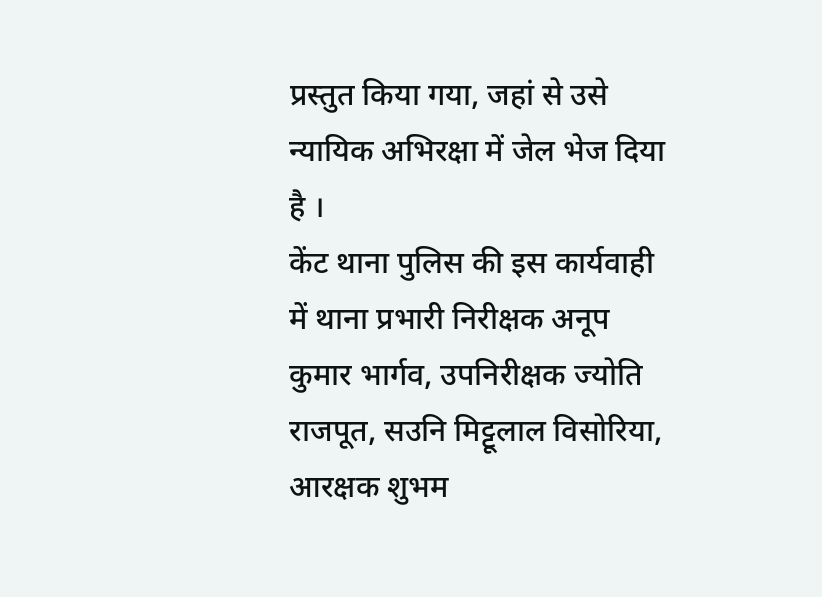प्रस्तुत किया गया, जहां से उसे न्यायिक अभिरक्षा में जेल भेज दिया है ।
केंट थाना पुलिस की इस कार्यवाही में थाना प्रभारी निरीक्षक अनूप कुमार भार्गव, उपनिरीक्षक ज्योति राजपूत, सउनि मिट्टूलाल विसोरिया, आरक्षक शुभम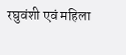रघुवंशी एवं महिला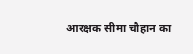आरक्षक सीमा चौहान का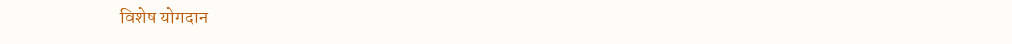विशेष योगदान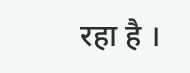रहा है ।